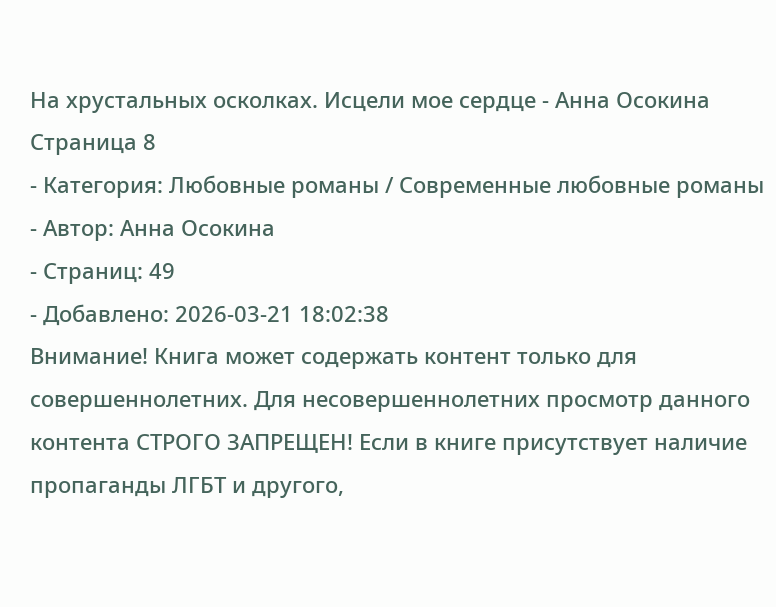На хрустальных осколках. Исцели мое сердце - Анна Осокина Страница 8
- Категория: Любовные романы / Современные любовные романы
- Автор: Анна Осокина
- Страниц: 49
- Добавлено: 2026-03-21 18:02:38
Внимание! Книга может содержать контент только для совершеннолетних. Для несовершеннолетних просмотр данного контента СТРОГО ЗАПРЕЩЕН! Если в книге присутствует наличие пропаганды ЛГБТ и другого,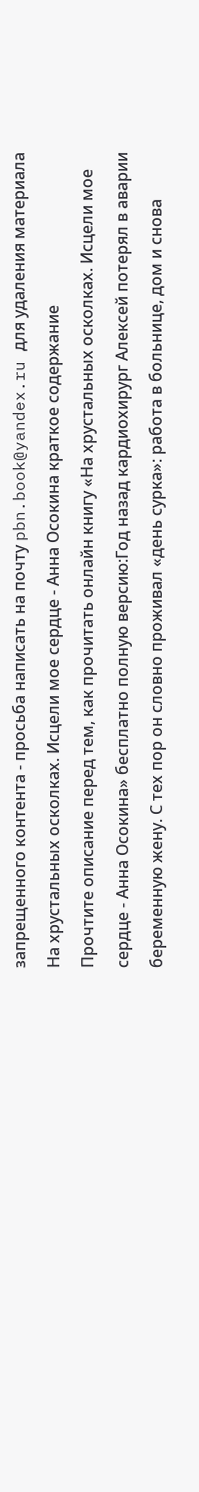запрещенного контента - просьба написать на почту pbn.book@yandex.ru для удаления материала
На хрустальных осколках. Исцели мое сердце - Анна Осокина краткое содержание
Прочтите описание перед тем, как прочитать онлайн книгу «На хрустальных осколках. Исцели мое сердце - Анна Осокина» бесплатно полную версию:Год назад кардиохирург Алексей потерял в аварии беременную жену. С тех пор он словно проживал «день сурка»: работа в больнице, дом и снова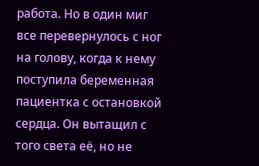работа. Но в один миг все перевернулось с ног на голову, когда к нему поступила беременная пациентка с остановкой сердца. Он вытащил с того света её, но не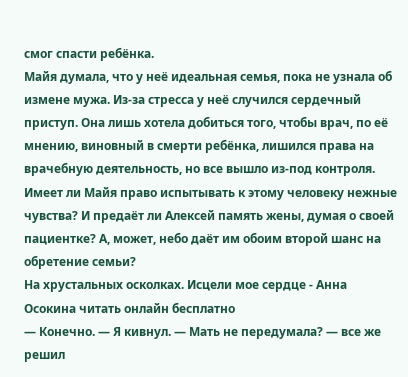смог спасти ребёнка.
Майя думала, что у неё идеальная семья, пока не узнала об измене мужа. Из-за стресса у неё случился сердечный приступ. Она лишь хотела добиться того, чтобы врач, по её мнению, виновный в смерти ребёнка, лишился права на врачебную деятельность, но все вышло из-под контроля.
Имеет ли Майя право испытывать к этому человеку нежные чувства? И предаёт ли Алексей память жены, думая о своей пациентке? А, может, небо даёт им обоим второй шанс на обретение семьи?
На хрустальных осколках. Исцели мое сердце - Анна Осокина читать онлайн бесплатно
— Конечно. — Я кивнул. — Мать не передумала? — все же решил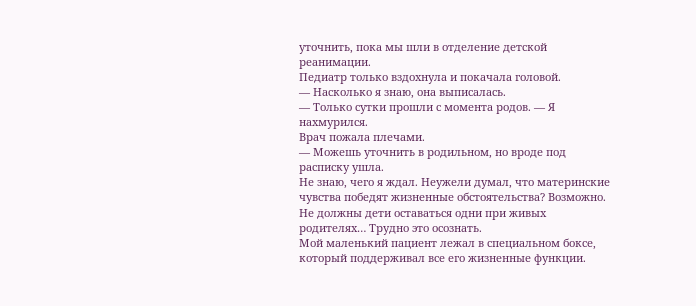уточнить, пока мы шли в отделение детской реанимации.
Педиатр только вздохнула и покачала головой.
— Насколько я знаю, она выписалась.
— Только сутки прошли с момента родов. — Я нахмурился.
Врач пожала плечами.
— Можешь уточнить в родильном, но вроде под расписку ушла.
Не знаю, чего я ждал. Неужели думал, что материнские чувства победят жизненные обстоятельства? Возможно. Не должны дети оставаться одни при живых родителях… Трудно это осознать.
Мой маленький пациент лежал в специальном боксе, который поддерживал все его жизненные функции.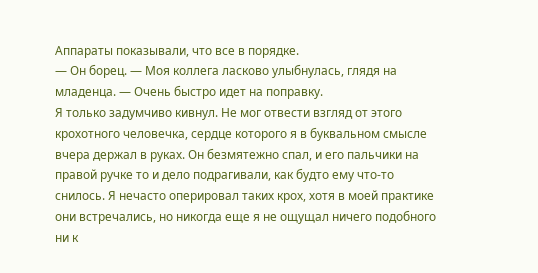Аппараты показывали, что все в порядке.
— Он борец. — Моя коллега ласково улыбнулась, глядя на младенца. — Очень быстро идет на поправку.
Я только задумчиво кивнул. Не мог отвести взгляд от этого крохотного человечка, сердце которого я в буквальном смысле вчера держал в руках. Он безмятежно спал, и его пальчики на правой ручке то и дело подрагивали, как будто ему что-то снилось. Я нечасто оперировал таких крох, хотя в моей практике они встречались, но никогда еще я не ощущал ничего подобного ни к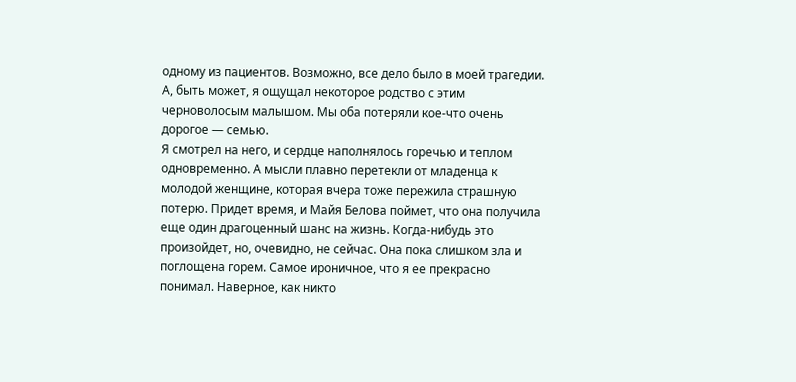одному из пациентов. Возможно, все дело было в моей трагедии. А, быть может, я ощущал некоторое родство с этим черноволосым малышом. Мы оба потеряли кое-что очень дорогое — семью.
Я смотрел на него, и сердце наполнялось горечью и теплом одновременно. А мысли плавно перетекли от младенца к молодой женщине, которая вчера тоже пережила страшную потерю. Придет время, и Майя Белова поймет, что она получила еще один драгоценный шанс на жизнь. Когда-нибудь это произойдет, но, очевидно, не сейчас. Она пока слишком зла и поглощена горем. Самое ироничное, что я ее прекрасно понимал. Наверное, как никто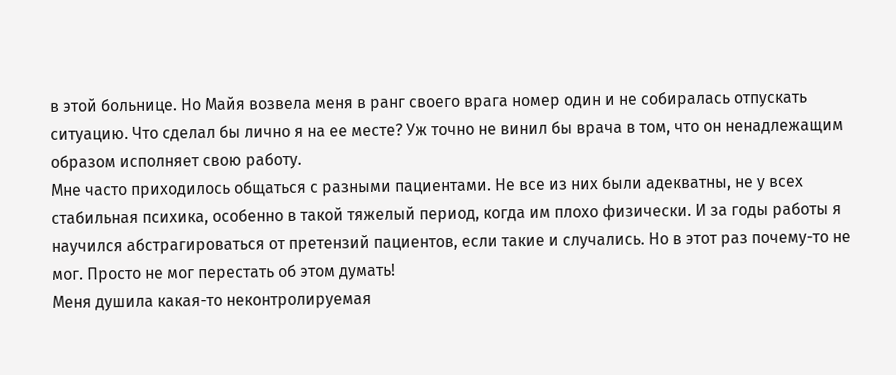в этой больнице. Но Майя возвела меня в ранг своего врага номер один и не собиралась отпускать ситуацию. Что сделал бы лично я на ее месте? Уж точно не винил бы врача в том, что он ненадлежащим образом исполняет свою работу.
Мне часто приходилось общаться с разными пациентами. Не все из них были адекватны, не у всех стабильная психика, особенно в такой тяжелый период, когда им плохо физически. И за годы работы я научился абстрагироваться от претензий пациентов, если такие и случались. Но в этот раз почему-то не мог. Просто не мог перестать об этом думать!
Меня душила какая-то неконтролируемая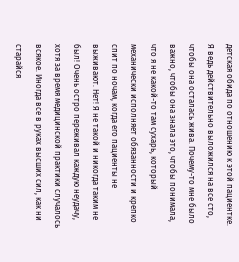детская обида по отношению к этой пациентке. Я ведь действительно выложился на все сто, чтобы она осталась жива. Почему-то мне было важно, чтобы она знала это, чтобы понимала, что я не какой-то там сухарь, который механически исполняет обязанности и крепко спит по ночам, когда его пациенты не выживают. Нет! Я не такой и никогда таким не был! Очень остро переживал каждую неудачу, хотя за время медицинской практики случалось всякое. Иногда все в руках высших сил, как ни старайся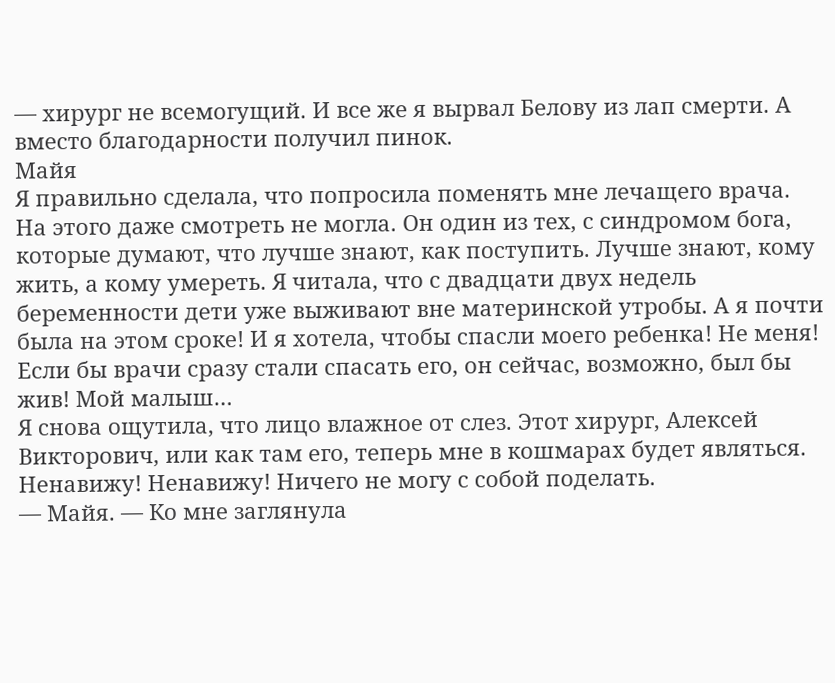— хирург не всемогущий. И все же я вырвал Белову из лап смерти. А вместо благодарности получил пинок.
Майя
Я правильно сделала, что попросила поменять мне лечащего врача. На этого даже смотреть не могла. Он один из тех, с синдромом бога, которые думают, что лучше знают, как поступить. Лучше знают, кому жить, а кому умереть. Я читала, что с двадцати двух недель беременности дети уже выживают вне материнской утробы. А я почти была на этом сроке! И я хотела, чтобы спасли моего ребенка! Не меня! Если бы врачи сразу стали спасать его, он сейчас, возможно, был бы жив! Мой малыш…
Я снова ощутила, что лицо влажное от слез. Этот хирург, Алексей Викторович, или как там его, теперь мне в кошмарах будет являться. Ненавижу! Ненавижу! Ничего не могу с собой поделать.
— Майя. — Ко мне заглянула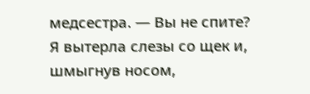медсестра. — Вы не спите?
Я вытерла слезы со щек и, шмыгнув носом,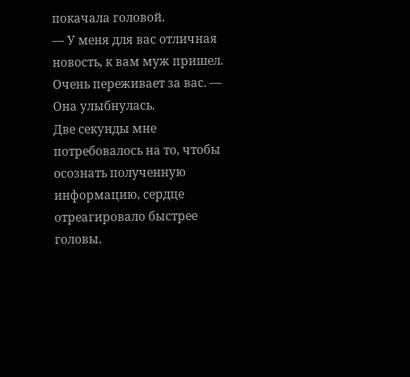покачала головой.
— У меня для вас отличная новость, к вам муж пришел. Очень переживает за вас. — Она улыбнулась.
Две секунды мне потребовалось на то, чтобы осознать полученную информацию, сердце отреагировало быстрее головы.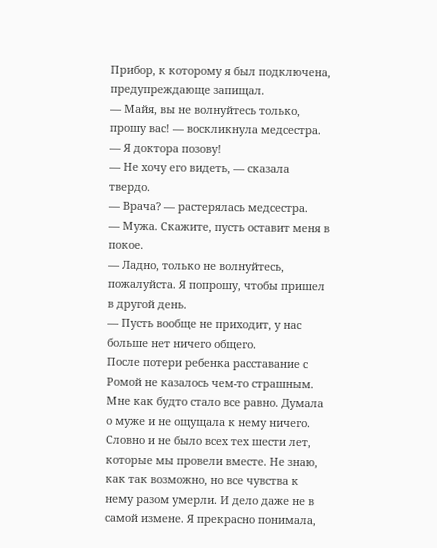Прибор, к которому я был подключена, предупреждающе запищал.
— Майя, вы не волнуйтесь только, прошу вас! — воскликнула медсестра. — Я доктора позову!
— Не хочу его видеть, — сказала твердо.
— Врача? — растерялась медсестра.
— Мужа. Скажите, пусть оставит меня в покое.
— Ладно, только не волнуйтесь, пожалуйста. Я попрошу, чтобы пришел в другой день.
— Пусть вообще не приходит, у нас больше нет ничего общего.
После потери ребенка расставание с Ромой не казалось чем-то страшным. Мне как будто стало все равно. Думала о муже и не ощущала к нему ничего. Словно и не было всех тех шести лет, которые мы провели вместе. Не знаю, как так возможно, но все чувства к нему разом умерли. И дело даже не в самой измене. Я прекрасно понимала,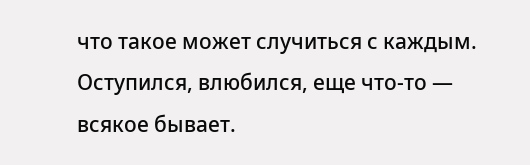что такое может случиться с каждым. Оступился, влюбился, еще что-то — всякое бывает.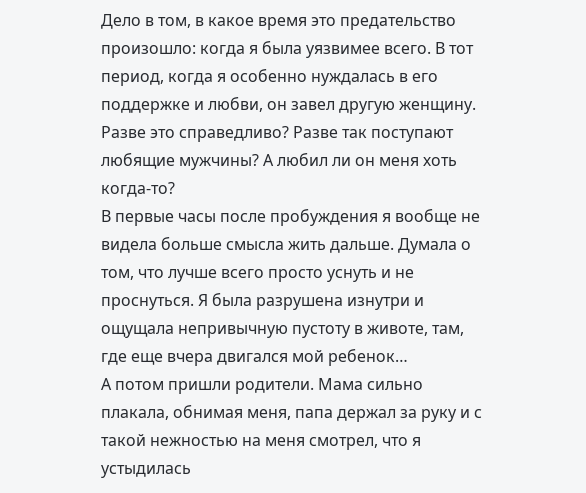Дело в том, в какое время это предательство произошло: когда я была уязвимее всего. В тот период, когда я особенно нуждалась в его поддержке и любви, он завел другую женщину. Разве это справедливо? Разве так поступают любящие мужчины? А любил ли он меня хоть когда-то?
В первые часы после пробуждения я вообще не видела больше смысла жить дальше. Думала о том, что лучше всего просто уснуть и не проснуться. Я была разрушена изнутри и ощущала непривычную пустоту в животе, там, где еще вчера двигался мой ребенок…
А потом пришли родители. Мама сильно плакала, обнимая меня, папа держал за руку и с такой нежностью на меня смотрел, что я устыдилась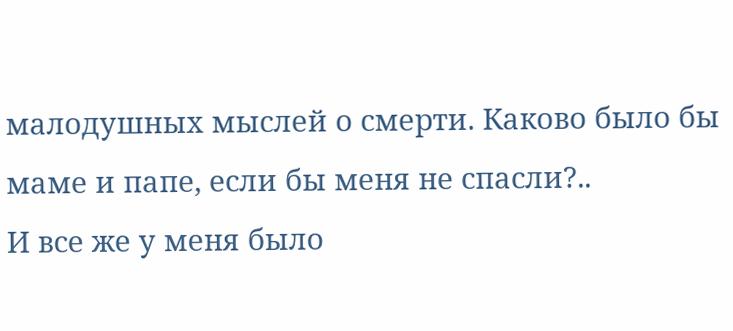малодушных мыслей о смерти. Каково было бы маме и папе, если бы меня не спасли?..
И все же у меня было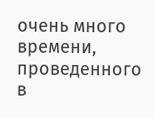очень много времени, проведенного в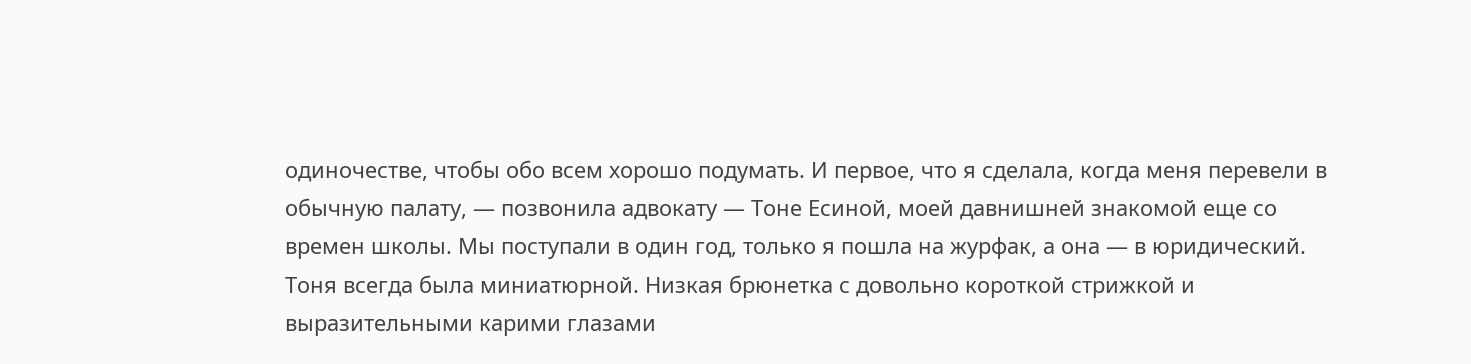одиночестве, чтобы обо всем хорошо подумать. И первое, что я сделала, когда меня перевели в обычную палату, — позвонила адвокату — Тоне Есиной, моей давнишней знакомой еще со времен школы. Мы поступали в один год, только я пошла на журфак, а она — в юридический.
Тоня всегда была миниатюрной. Низкая брюнетка с довольно короткой стрижкой и выразительными карими глазами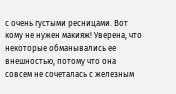с очень густыми ресницами. Вот кому не нужен макияж! Уверена, что некоторые обманывались ее внешностью, потому что она совсем не сочеталась с железным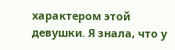характером этой девушки. Я знала, что у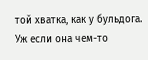той хватка, как у бульдога. Уж если она чем-то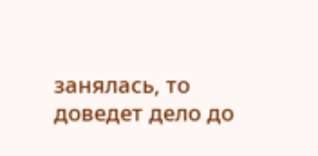занялась, то доведет дело до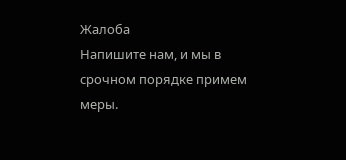Жалоба
Напишите нам, и мы в срочном порядке примем меры.